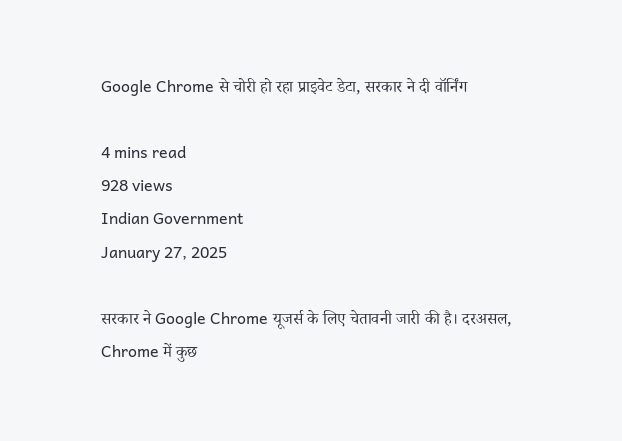Google Chrome से चोरी हो रहा प्राइवेट डेटा, सरकार ने दी वॉर्निंग

4 mins read
928 views
Indian Government
January 27, 2025

सरकार ने Google Chrome यूजर्स के लिए चेतावनी जारी की है। दरअसल, Chrome में कुछ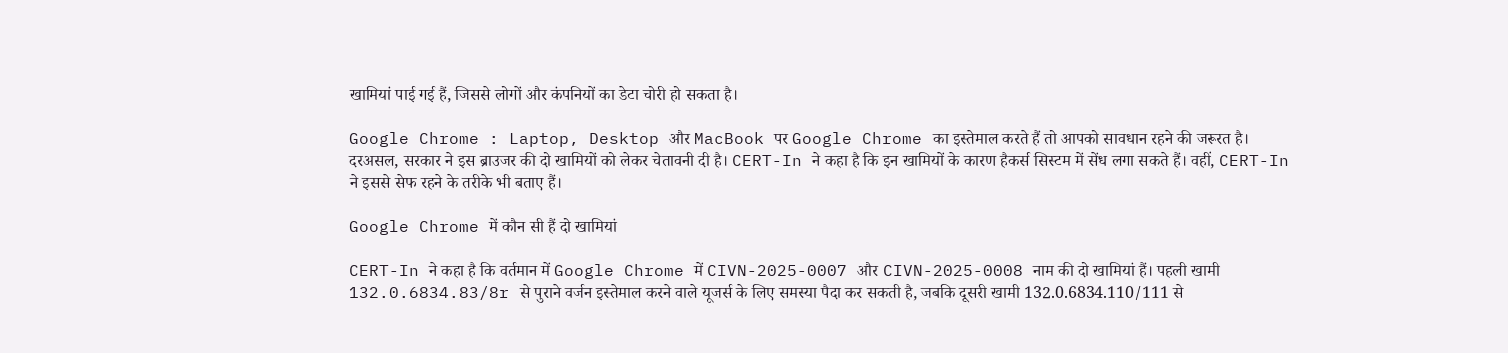खामियां पाई गई हैं, जिससे लोगों और कंपनियों का डेटा चोरी हो सकता है।

Google Chrome : Laptop, Desktop और MacBook पर Google Chrome का इस्तेमाल करते हैं तो आपको सावधान रहने की जरूरत है। दरअसल, सरकार ने इस ब्राउजर की दो खामियों को लेकर चेतावनी दी है। CERT-In ने कहा है कि इन खामियों के कारण हैकर्स सिस्टम में सेंध लगा सकते हैं। वहीं, CERT-In ने इससे सेफ रहने के तरीके भी बताए हैं।

Google Chrome में कौन सी हैं दो खामियां

CERT-In ने कहा है कि वर्तमान में Google Chrome में CIVN-2025-0007 और CIVN-2025-0008 नाम की दो खामियां हैं। पहली खामी 132.0.6834.83/8r से पुराने वर्जन इस्तेमाल करने वाले यूजर्स के लिए समस्या पैदा कर सकती है, जबकि दूसरी खामी 132.0.6834.110/111 से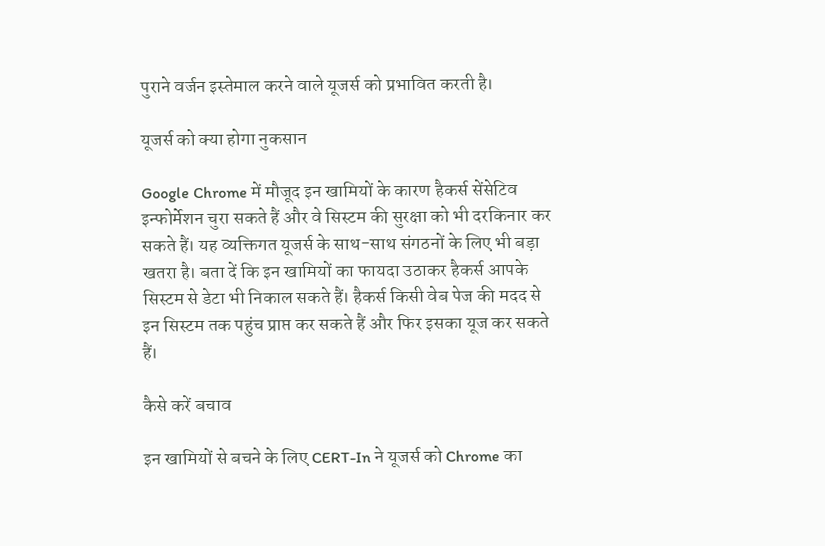पुराने वर्जन इस्तेमाल करने वाले यूजर्स को प्रभावित करती है।

यूजर्स को क्या होगा नुकसान

Google Chrome में मौजूद इन खामियों के कारण हैकर्स सेंसेटिव इन्फोर्मेशन चुरा सकते हैं और वे सिस्टम की सुरक्षा को भी दरकिनार कर सकते हैं। यह व्यक्तिगत यूजर्स के साथ-साथ संगठनों के लिए भी बड़ा खतरा है। बता दें कि इन खामियों का फायदा उठाकर हैकर्स आपके सिस्टम से डेटा भी निकाल सकते हैं। हैकर्स किसी वेब पेज की मदद से इन सिस्टम तक पहुंच प्राप्त कर सकते हैं और फिर इसका यूज कर सकते हैं।

कैसे करें बचाव

इन खामियों से बचने के लिए CERT-In ने यूजर्स को Chrome का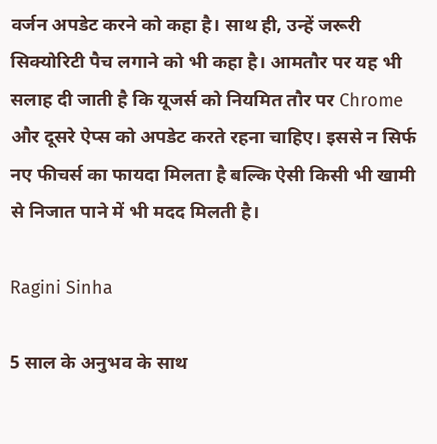वर्जन अपडेट करने को कहा है। साथ ही, उन्हें जरूरी सिक्योरिटी पैच लगाने को भी कहा है। आमतौर पर यह भी सलाह दी जाती है कि यूजर्स को नियमित तौर पर Chrome और दूसरे ऐप्स को अपडेट करते रहना चाहिए। इससे न सिर्फ नए फीचर्स का फायदा मिलता है बल्कि ऐसी किसी भी खामी से निजात पाने में भी मदद मिलती है।

Ragini Sinha

5 साल के अनुभव के साथ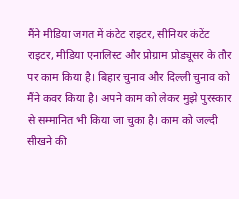मैंने मीडिया जगत में कंटेट राइटर, सीनियर कंटेंट राइटर, मीडिया एनालिस्ट और प्रोग्राम प्रोड्यूसर के तौर पर काम किया है। बिहार चुनाव और दिल्ली चुनाव को मैंने कवर किया है। अपने काम को लेकर मुझे पुरस्कार से सम्मानित भी किया जा चुका है। काम को जल्दी सीखने की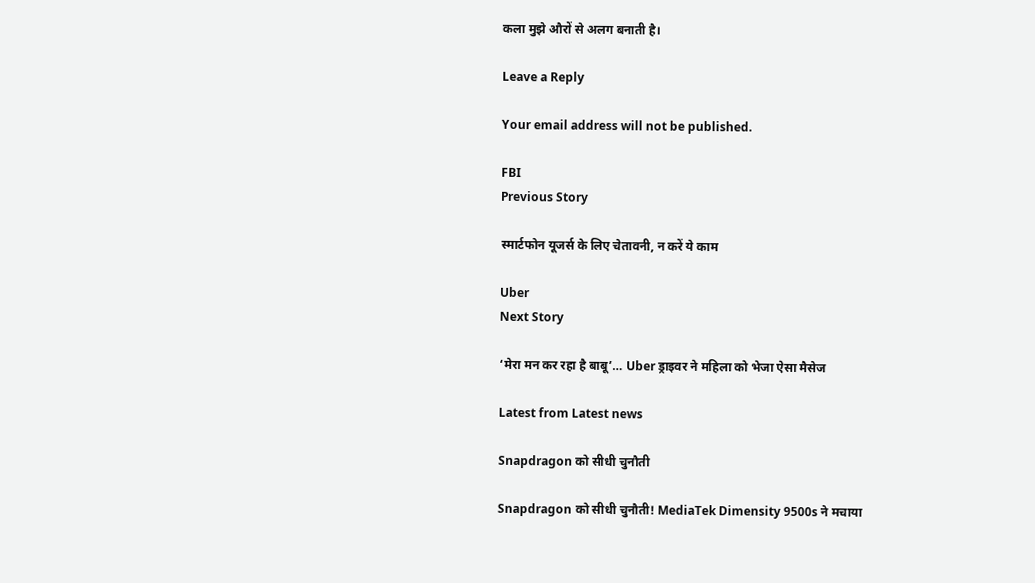कला मुझे औरों से अलग बनाती है।

Leave a Reply

Your email address will not be published.

FBI
Previous Story

स्मार्टफोन यूजर्स के लिए चेतावनी, न करें ये काम

Uber
Next Story

‘मेरा मन कर रहा है बाबू’… Uber ड्राइवर ने महिला को भेजा ऐसा मैसेज

Latest from Latest news

Snapdragon को सीधी चुनौती

Snapdragon को सीधी चुनौती! MediaTek Dimensity 9500s ने मचाया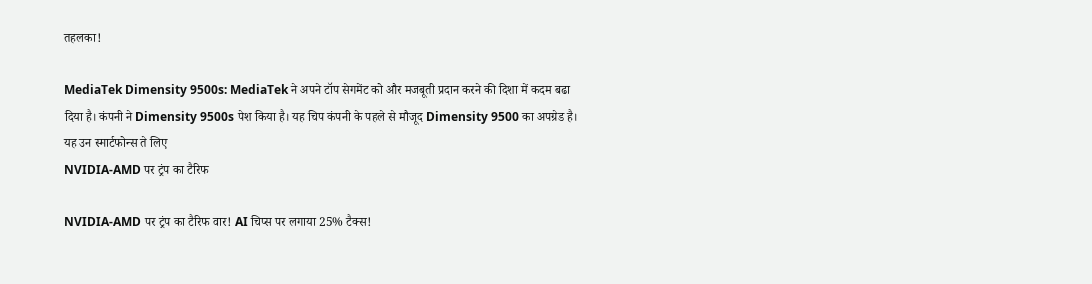तहलका!

MediaTek Dimensity 9500s: MediaTek ने अपने टॉप सेगमेंट को और मजबूती प्रदान करने की दिशा में कदम बढा दिया है। कंपनी ने Dimensity 9500s पेश किया है। यह चिप कंपनी के पहले से मौजूद Dimensity 9500 का अपग्रेड है। यह उन स्मार्टफोन्स ते लिए
NVIDIA-AMD पर ट्रंप का टैरिफ

NVIDIA-AMD पर ट्रंप का टैरिफ वार! AI चिप्स पर लगाया 25% टैक्स!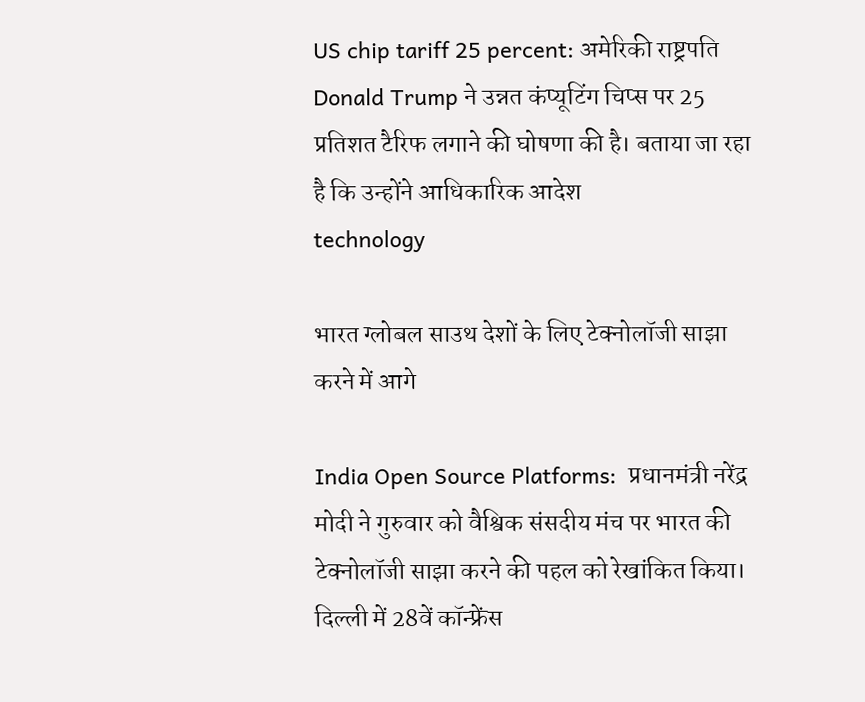US chip tariff 25 percent: अमेरिकी राष्ट्रपति Donald Trump ने उन्नत कंप्यूटिंग चिप्स पर 25 प्रतिशत टैरिफ लगाने की घोषणा की है। बताया जा रहा है कि उन्होंने आधिकारिक आदेश
technology

भारत ग्लोबल साउथ देशों के लिए टेक्नोलॉजी साझा करने में आगे

India Open Source Platforms:  प्रधानमंत्री नरेंद्र मोदी ने गुरुवार को वैश्विक संसदीय मंच पर भारत की टेक्नोलॉजी साझा करने की पहल को रेखांकित किया। दिल्ली में 28वें कॉन्फ्रेंस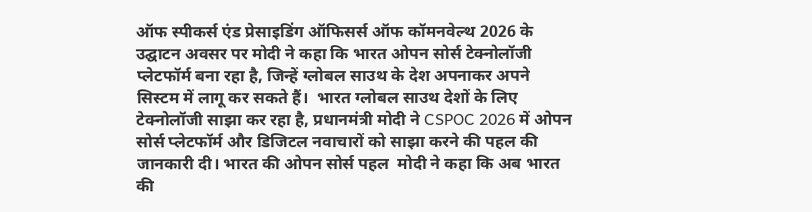ऑफ स्पीकर्स एंड प्रेसाइडिंग ऑफिसर्स ऑफ कॉमनवेल्थ 2026 के उद्घाटन अवसर पर मोदी ने कहा कि भारत ओपन सोर्स टेक्नोलॉजी प्लेटफॉर्म बना रहा है, जिन्हें ग्लोबल साउथ के देश अपनाकर अपने सिस्टम में लागू कर सकते हैं।  भारत ग्लोबल साउथ देशों के लिए टेक्नोलॉजी साझा कर रहा है, प्रधानमंत्री मोदी ने CSPOC 2026 में ओपन सोर्स प्लेटफॉर्म और डिजिटल नवाचारों को साझा करने की पहल की जानकारी दी। भारत की ओपन सोर्स पहल  मोदी ने कहा कि अब भारत की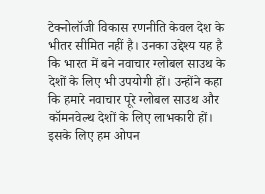टेक्नोलॉजी विकास रणनीति केवल देश के भीतर सीमित नहीं है। उनका उद्देश्य यह है कि भारत में बने नवाचार ग्लोबल साउथ के देशों के लिए भी उपयोगी हों। उन्होंने कहा कि हमारे नवाचार पूरे ग्लोबल साउथ और कॉमनवेल्थ देशों के लिए लाभकारी हों। इसके लिए हम ओपन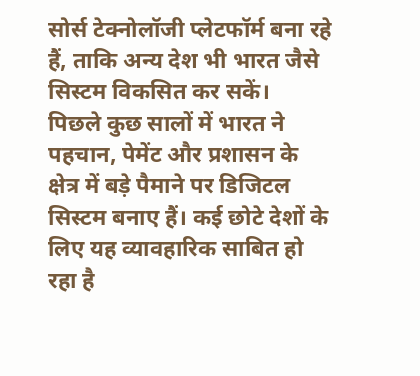सोर्स टेक्नोलॉजी प्लेटफॉर्म बना रहे हैं, ताकि अन्य देश भी भारत जैसे सिस्टम विकसित कर सकें।  पिछले कुछ सालों में भारत ने पहचान, पेमेंट और प्रशासन के क्षेत्र में बड़े पैमाने पर डिजिटल सिस्टम बनाए हैं। कई छोटे देशों के लिए यह व्यावहारिक साबित हो रहा है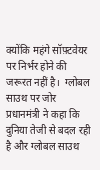क्योंकि महंगे सॉफ़्टवेयर पर निर्भर होने की जरूरत नहीं है।  ग्लोबल साउथ पर जोर  प्रधानमंत्री ने कहा कि दुनिया तेजी से बदल रही है और ग्लोबल साउथ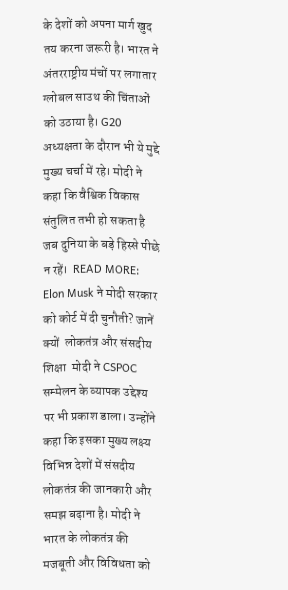के देशों को अपना मार्ग खुद तय करना जरूरी है। भारत ने अंतरराष्ट्रीय मंचों पर लगातार ग्लोबल साउथ की चिंताओं को उठाया है। G20 अध्यक्षता के दौरान भी ये मुद्दे मुख्य चर्चा में रहे। मोदी ने कहा कि वैश्विक विकास संतुलित तभी हो सकता है जब दुनिया के बड़े हिस्से पीछे न रहें।  READ MORE: Elon Musk ने मोदी सरकार को कोर्ट में दी चुनौती? जानें क्यों  लोकतंत्र और संसदीय शिक्षा  मोदी ने CSPOC सम्मेलन के व्यापक उद्देश्य पर भी प्रकाश डाला। उन्होंने कहा कि इसका मुख्य लक्ष्य विभिन्न देशों में संसदीय लोकतंत्र की जानकारी और समझ बढ़ाना है। मोदी ने भारत के लोकतंत्र की मजबूती और विविधता को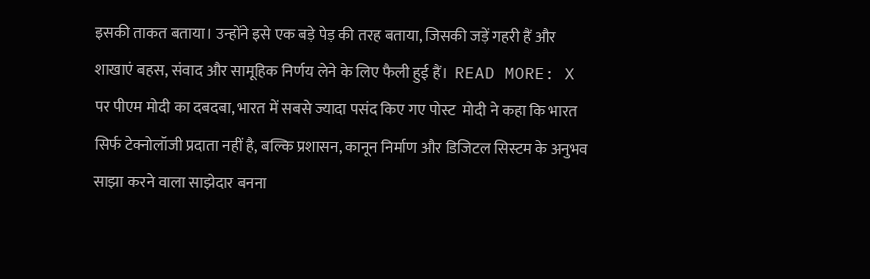इसकी ताकत बताया। उन्होंने इसे एक बड़े पेड़ की तरह बताया, जिसकी जड़ें गहरी हैं और शाखाएं बहस, संवाद और सामूहिक निर्णय लेने के लिए फैली हुई हैं।  READ MORE: X पर पीएम मोदी का दबदबा, भारत में सबसे ज्यादा पसंद किए गए पोस्ट  मोदी ने कहा कि भारत सिर्फ टेक्नोलॉजी प्रदाता नहीं है, बल्कि प्रशासन, कानून निर्माण और डिजिटल सिस्टम के अनुभव साझा करने वाला साझेदार बनना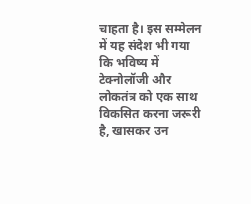चाहता है। इस सम्मेलन में यह संदेश भी गया कि भविष्य में टेक्नोलॉजी और लोकतंत्र को एक साथ विकसित करना जरूरी है, खासकर उन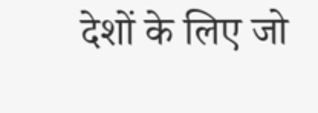देशों के लिए जो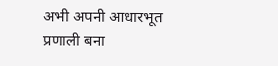अभी अपनी आधारभूत प्रणाली बना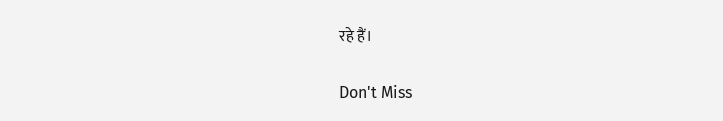रहे हैं।

Don't Miss